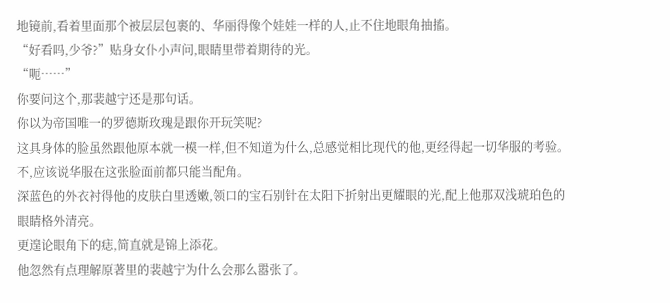地镜前,看着里面那个被层层包裹的、华丽得像个娃娃一样的人,止不住地眼角抽搐。
“好看吗,少爷?”贴身女仆小声问,眼睛里带着期待的光。
“呃……”
你要问这个,那裴越宁还是那句话。
你以为帝国唯一的罗德斯玫瑰是跟你开玩笑呢?
这具身体的脸虽然跟他原本就一模一样,但不知道为什么,总感觉相比现代的他,更经得起一切华服的考验。
不,应该说华服在这张脸面前都只能当配角。
深蓝色的外衣衬得他的皮肤白里透嫩,领口的宝石别针在太阳下折射出更耀眼的光,配上他那双浅琥珀色的眼睛格外清亮。
更遑论眼角下的痣,简直就是锦上添花。
他忽然有点理解原著里的裴越宁为什么会那么嚣张了。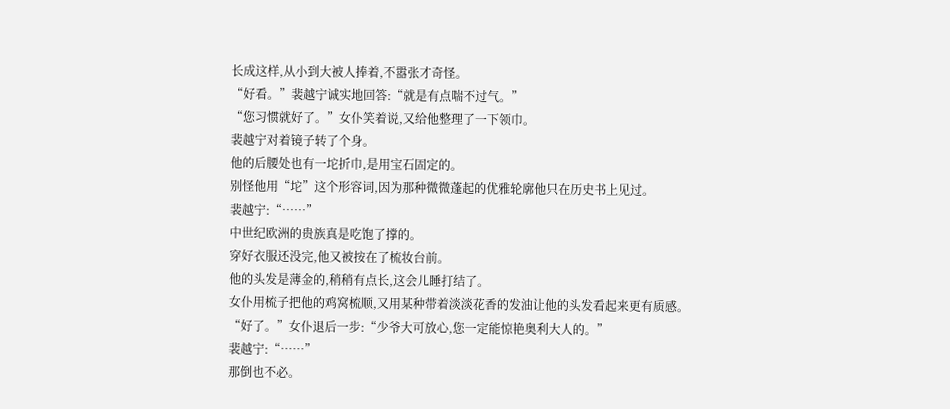长成这样,从小到大被人捧着,不嚣张才奇怪。
“好看。”裴越宁诚实地回答:“就是有点喘不过气。”
“您习惯就好了。”女仆笑着说,又给他整理了一下领巾。
裴越宁对着镜子转了个身。
他的后腰处也有一坨折巾,是用宝石固定的。
别怪他用“坨”这个形容词,因为那种微微蓬起的优雅轮廓他只在历史书上见过。
裴越宁:“……”
中世纪欧洲的贵族真是吃饱了撑的。
穿好衣服还没完,他又被按在了梳妆台前。
他的头发是薄金的,稍稍有点长,这会儿睡打结了。
女仆用梳子把他的鸡窝梳顺,又用某种带着淡淡花香的发油让他的头发看起来更有质感。
“好了。”女仆退后一步:“少爷大可放心,您一定能惊艳奥利大人的。”
裴越宁:“……”
那倒也不必。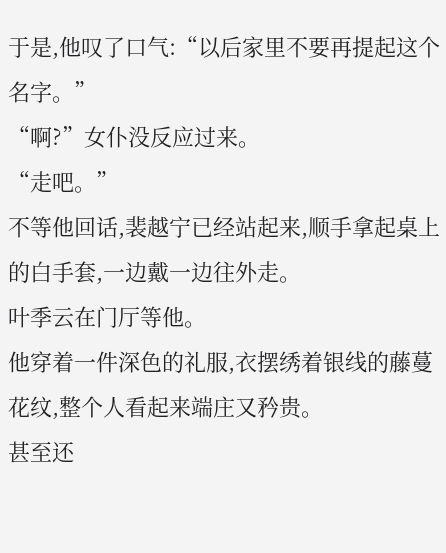于是,他叹了口气:“以后家里不要再提起这个名字。”
“啊?”女仆没反应过来。
“走吧。”
不等他回话,裴越宁已经站起来,顺手拿起桌上的白手套,一边戴一边往外走。
叶季云在门厅等他。
他穿着一件深色的礼服,衣摆绣着银线的藤蔓花纹,整个人看起来端庄又矜贵。
甚至还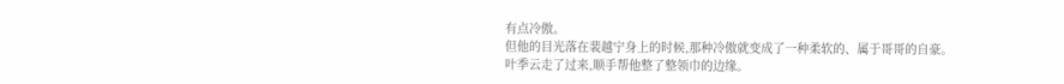有点冷傲。
但他的目光落在裴越宁身上的时候,那种冷傲就变成了一种柔软的、属于哥哥的自豪。
叶季云走了过来,顺手帮他整了整领巾的边缘。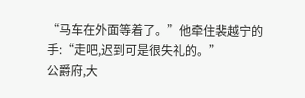“马车在外面等着了。”他牵住裴越宁的手:“走吧,迟到可是很失礼的。”
公爵府,大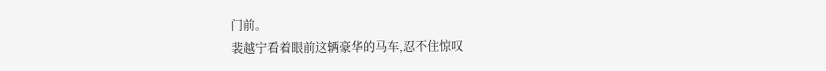门前。
裴越宁看着眼前这辆豪华的马车,忍不住惊叹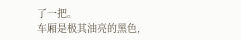了一把。
车厢是极其油亮的黑色,